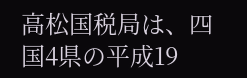高松国税局は、四国4県の平成19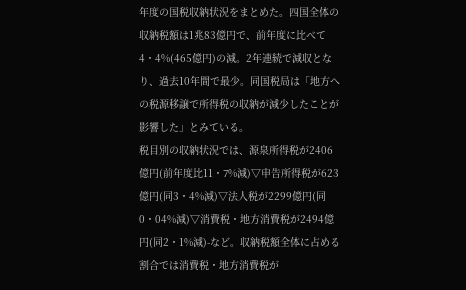年度の国税収納状況をまとめた。四国全体の収納税額は1兆83億円で、前年度に比べて4・4%(465億円)の減。2年連続で減収となり、過去10年間で最少。同国税局は「地方への税源移譲で所得税の収納が減少したことが影響した」とみている。
税目別の収納状況では、源泉所得税が2406億円(前年度比11・7%減)▽申告所得税が623億円(同3・4%減)▽法人税が2299億円(同0・04%減)▽消費税・地方消費税が2494億円(同2・1%減)-など。収納税額全体に占める割合では消費税・地方消費税が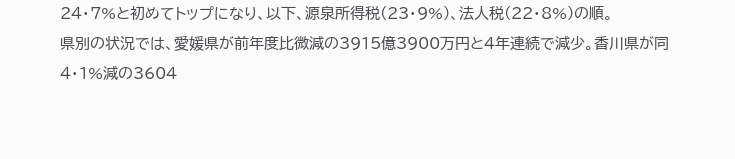24・7%と初めてトップになり、以下、源泉所得税(23・9%)、法人税(22・8%)の順。
県別の状況では、愛媛県が前年度比微減の3915億3900万円と4年連続で減少。香川県が同4・1%減の3604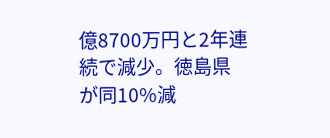億8700万円と2年連続で減少。徳島県が同10%減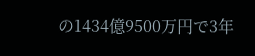の1434億9500万円で3年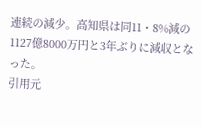連続の減少。高知県は同11・8%減の1127億8000万円と3年ぶりに減収となった。
引用元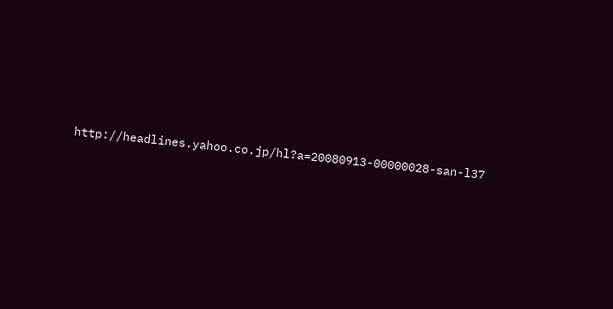http://headlines.yahoo.co.jp/hl?a=20080913-00000028-san-l37